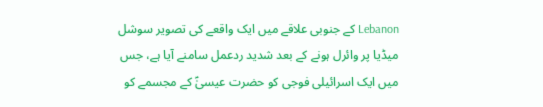Lebanon کے جنوبی علاقے میں ایک واقعے کی تصویر سوشل میڈیا پر وائرل ہونے کے بعد شدید ردعمل سامنے آیا ہے، جس میں ایک اسرائیلی فوجی کو حضرت عیسیٰؑ کے مجسمے کو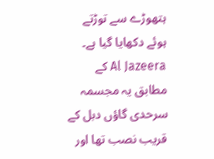ہتھوڑے سے توڑتے ہوئے دکھایا گیا ہے۔
Al Jazeera کے مطابق یہ مجسمہ سرحدی گاؤں دبل کے قریب نصب تھا اور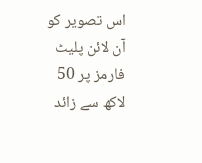اس تصویر کو آن لائن پلیٹ فارمز پر 50 لاکھ سے زائد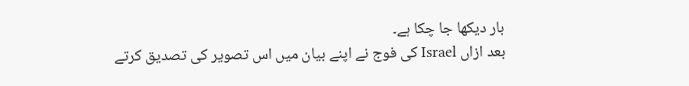بار دیکھا جا چکا ہے۔
بعد ازاں Israel کی فوج نے اپنے بیان میں اس تصویر کی تصدیق کرتے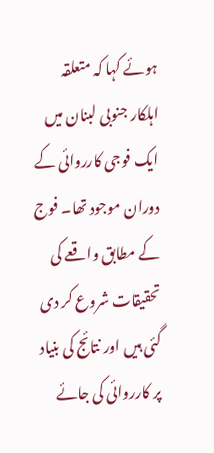ہوئے کہا کہ متعلقہ اہلکار جنوبی لبنان میں ایک فوجی کارروائی کے دوران موجود تھا۔ فوج کے مطابق واقعے کی تحقیقات شروع کر دی گئی ہیں اور نتائج کی بنیاد پر کارروائی کی جائے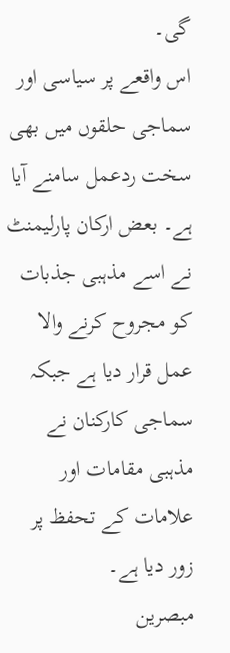گی۔
اس واقعے پر سیاسی اور سماجی حلقوں میں بھی سخت ردعمل سامنے آیا ہے۔ بعض ارکان پارلیمنٹ نے اسے مذہبی جذبات کو مجروح کرنے والا عمل قرار دیا ہے جبکہ سماجی کارکنان نے مذہبی مقامات اور علامات کے تحفظ پر زور دیا ہے۔
مبصرین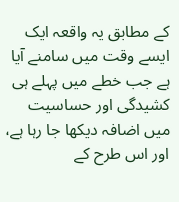کے مطابق یہ واقعہ ایک ایسے وقت میں سامنے آیا ہے جب خطے میں پہلے ہی کشیدگی اور حساسیت میں اضافہ دیکھا جا رہا ہے، اور اس طرح کے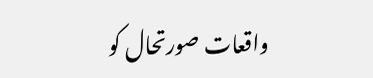واقعات صورتحال کو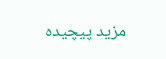مزید پیچیدہ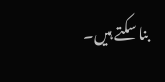بنا سکتے ہیں۔